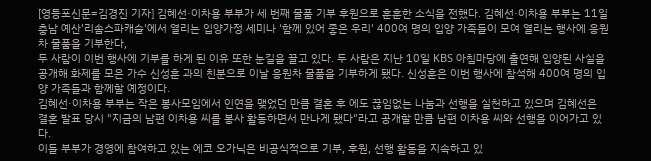[영등포신문=김경진 기자] 김혜선·이차용 부부가 세 번째 물품 기부 후원으로 훈훈한 소식을 전했다. 김혜선·이차용 부부는 11일 충남 예산'리솜스파캐슬'에서 열리는 입양가정 세미나 '함께 있어 좋은 우리' 400여 명의 입양 가족들이 모여 열리는 행사에 응원차 물품을 기부한다,
두 사람이 이번 행사에 기부를 하게 된 이유 또한 눈길을 끌고 있다. 두 사람은 지난 10일 KBS 아침마당에 출연해 입양된 사실을 공개해 화제를 모은 가수 신성훈 과의 친분으로 이날 응원차 물품을 기부하게 됐다. 신성훈은 이번 행사에 참석해 400여 명의 입양 가족들과 함께할 예정이다.
김혜선·이차용 부부는 작은 봉사모임에서 인연을 맺었던 만큼 결혼 후 에도 끊임없는 나눔과 선행을 실천하고 있으며 김혜선은 결혼 발표 당시 "지금의 남편 이차용 씨를 봉사 활동하면서 만나게 됐다"라고 공개할 만큼 남편 이차용 씨와 선행을 이어가고 있다.
이들 부부가 경영에 참여하고 있는 에코 오가닉은 비공식적으로 기부, 후원, 선행 활동을 지속하고 있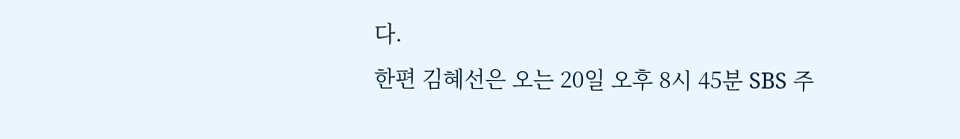다.
한편 김혜선은 오는 20일 오후 8시 45분 SBS 주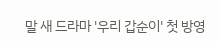말 새 드라마 '우리 갑순이' 첫 방영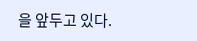을 앞두고 있다.